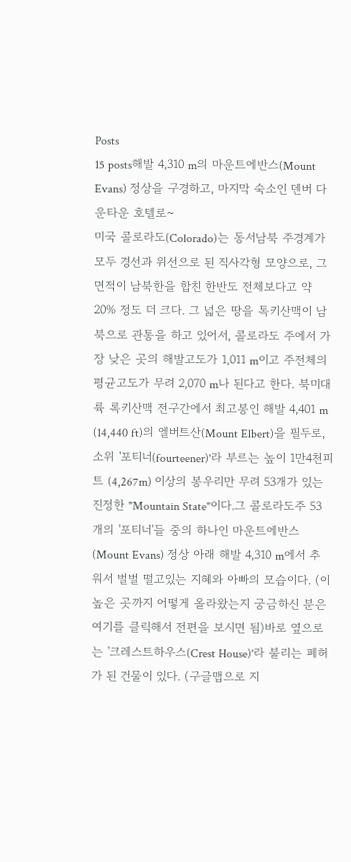Posts
15 posts해발 4,310 m의 마운트에반스(Mount Evans) 정상을 구경하고, 마지막 숙소인 덴버 다운타운 호텔로~
미국 콜로라도(Colorado)는 동서남북 주경계가 모두 경선과 위선으로 된 직사각형 모양으로, 그 면적이 남북한을 합친 한반도 전체보다고 약 20% 정도 더 크다. 그 넓은 땅을 톡키산맥이 남북으로 관통을 하고 있어서, 콜로라도 주에서 가장 낮은 곳의 해발고도가 1,011 m이고 주전체의 평균고도가 무려 2,070 m나 된다고 한다. 북미대륙 록키산맥 전구간에서 최고봉인 해발 4,401 m (14,440 ft)의 엘버트산(Mount Elbert)을 필두로, 소위 '포티너(fourteener)'라 부르는 높이 1만4천피트 (4,267m) 이상의 봉우리만 무려 53개가 있는 진정한 "Mountain State"이다.그 콜로라도주 53개의 '포티너'들 중의 하나인 마운트에반스(Mount Evans) 정상 아래 해발 4,310 m에서 추워서 벌벌 떨고있는 지혜와 아빠의 모습이다. (이 높은 곳까지 어떻게 올라왔는지 궁금하신 분은 여기를 클릭해서 전편을 보시면 됨)바로 옆으로는 '크레스트하우스(Crest House)'라 불리는 폐허가 된 건물이 있다. (구글맵으로 지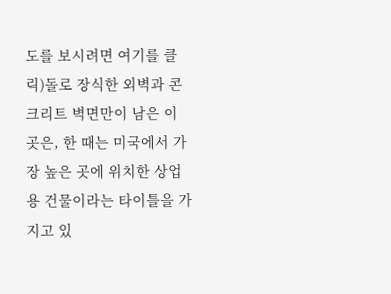도를 보시려면 여기를 클릭)돌로 장식한 외벽과 콘크리트 벽면만이 남은 이 곳은, 한 때는 미국에서 가장 높은 곳에 위치한 상업용 건물이라는 타이틀을 가지고 있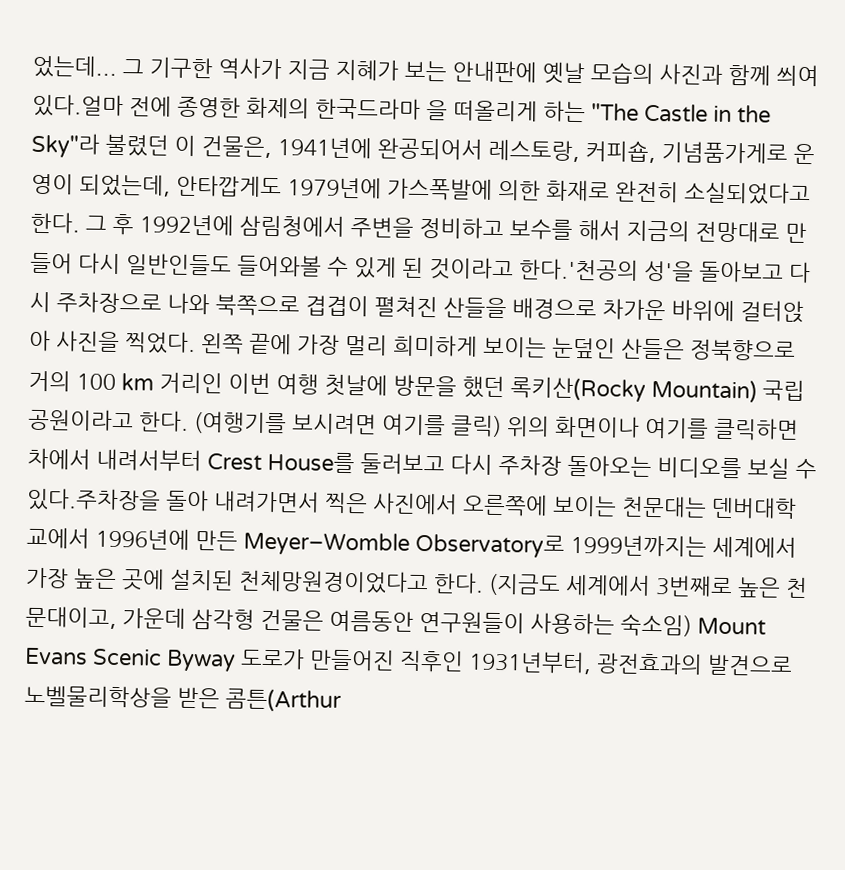었는데... 그 기구한 역사가 지금 지혜가 보는 안내판에 옛날 모습의 사진과 함께 씌여있다.얼마 전에 종영한 화제의 한국드라마 을 떠올리게 하는 "The Castle in the Sky"라 불렸던 이 건물은, 1941년에 완공되어서 레스토랑, 커피숍, 기념품가게로 운영이 되었는데, 안타깝게도 1979년에 가스폭발에 의한 화재로 완전히 소실되었다고 한다. 그 후 1992년에 삼림청에서 주변을 정비하고 보수를 해서 지금의 전망대로 만들어 다시 일반인들도 들어와볼 수 있게 된 것이라고 한다.'천공의 성'을 돌아보고 다시 주차장으로 나와 북쪽으로 겹겹이 펼쳐진 산들을 배경으로 차가운 바위에 걸터앉아 사진을 찍었다. 왼쪽 끝에 가장 멀리 희미하게 보이는 눈덮인 산들은 정북향으로 거의 100 km 거리인 이번 여행 첫날에 방문을 했던 록키산(Rocky Mountain) 국립공원이라고 한다. (여행기를 보시려면 여기를 클릭) 위의 화면이나 여기를 클릭하면 차에서 내려서부터 Crest House를 둘러보고 다시 주차장 돌아오는 비디오를 보실 수 있다.주차장을 돌아 내려가면서 찍은 사진에서 오른쪽에 보이는 천문대는 덴버대학교에서 1996년에 만든 Meyer–Womble Observatory로 1999년까지는 세계에서 가장 높은 곳에 설치된 천체망원경이었다고 한다. (지금도 세계에서 3번째로 높은 천문대이고, 가운데 삼각형 건물은 여름동안 연구원들이 사용하는 숙소임) Mount Evans Scenic Byway 도로가 만들어진 직후인 1931년부터, 광전효과의 발견으로 노벨물리학상을 받은 콤튼(Arthur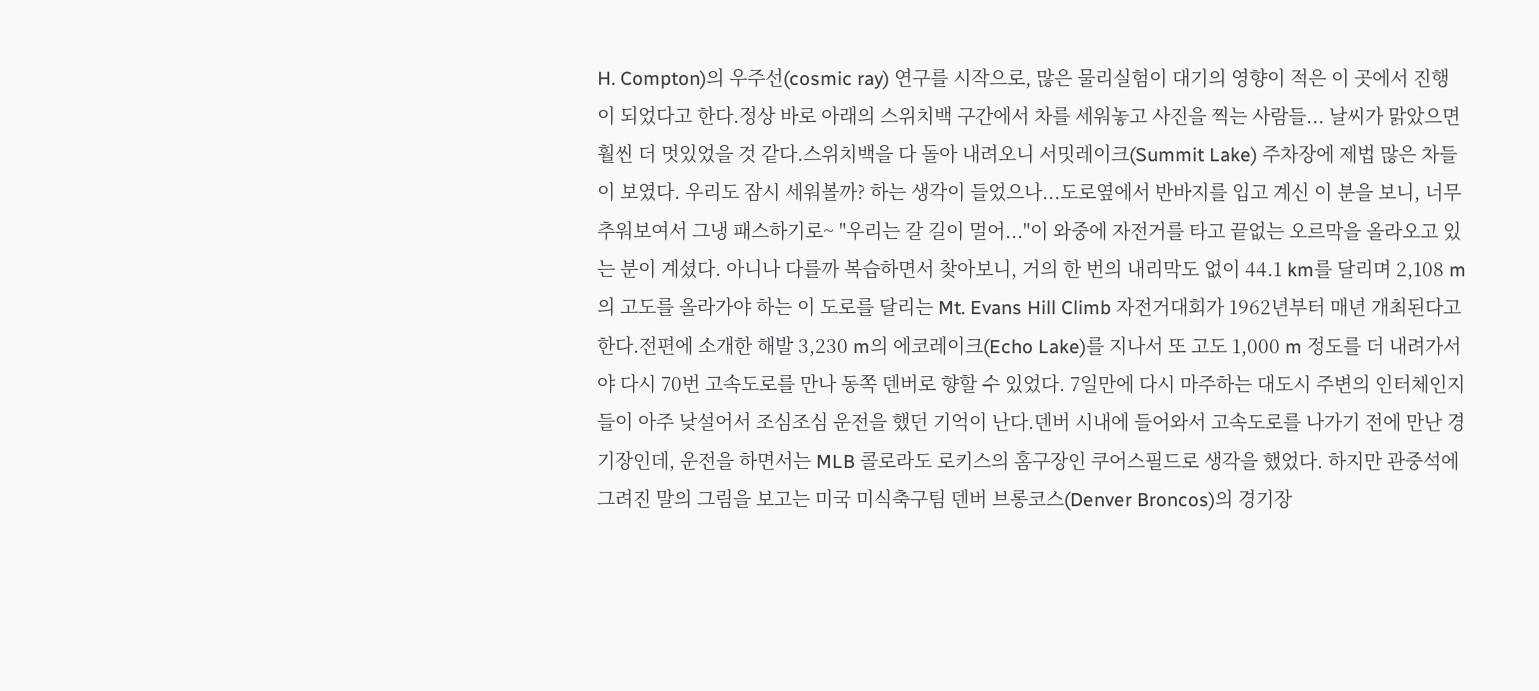H. Compton)의 우주선(cosmic ray) 연구를 시작으로, 많은 물리실험이 대기의 영향이 적은 이 곳에서 진행이 되었다고 한다.정상 바로 아래의 스위치백 구간에서 차를 세워놓고 사진을 찍는 사람들... 날씨가 맑았으면 훨씬 더 멋있었을 것 같다.스위치백을 다 돌아 내려오니 서밋레이크(Summit Lake) 주차장에 제법 많은 차들이 보였다. 우리도 잠시 세워볼까? 하는 생각이 들었으나...도로옆에서 반바지를 입고 계신 이 분을 보니, 너무 추워보여서 그냉 패스하기로~ "우리는 갈 길이 멀어..."이 와중에 자전거를 타고 끝없는 오르막을 올라오고 있는 분이 계셨다. 아니나 다를까 복습하면서 찾아보니, 거의 한 번의 내리막도 없이 44.1 km를 달리며 2,108 m의 고도를 올라가야 하는 이 도로를 달리는 Mt. Evans Hill Climb 자전거대회가 1962년부터 매년 개최된다고 한다.전편에 소개한 해발 3,230 m의 에코레이크(Echo Lake)를 지나서 또 고도 1,000 m 정도를 더 내려가서야 다시 70번 고속도로를 만나 동쪽 덴버로 향할 수 있었다. 7일만에 다시 마주하는 대도시 주변의 인터체인지들이 아주 낮설어서 조심조심 운전을 했던 기억이 난다.덴버 시내에 들어와서 고속도로를 나가기 전에 만난 경기장인데, 운전을 하면서는 MLB 콜로라도 로키스의 홈구장인 쿠어스필드로 생각을 했었다. 하지만 관중석에 그려진 말의 그림을 보고는 미국 미식축구팀 덴버 브롱코스(Denver Broncos)의 경기장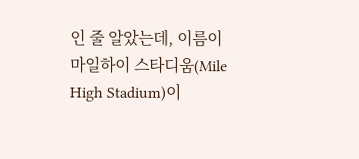인 줄 알았는데, 이름이 마일하이 스타디움(Mile High Stadium)이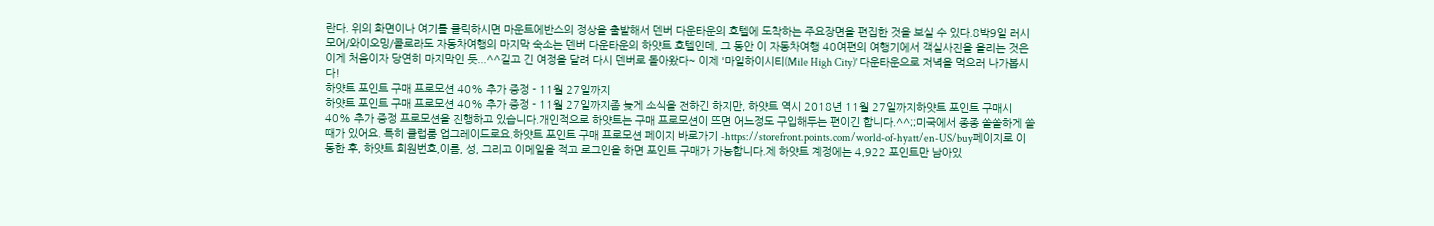란다. 위의 화면이나 여기를 클릭하시면 마운트에반스의 정상을 출발해서 덴버 다운타운의 호텔에 도착하는 주요장면을 편집한 것을 보실 수 있다.8박9일 러시모어/와이오밍/콜로라도 자동차여행의 마지막 숙소는 덴버 다운타운의 하얏트 호텔인데, 그 동안 이 자동차여행 40여편의 여행기에서 객실사진을 올리는 것은 이게 처음이자 당연히 마지막인 듯...^^길고 긴 여정을 달려 다시 덴버로 돌아왔다~ 이제 '마일하이시티(Mile High City)' 다운타운으로 저녁을 먹으러 나가봅시다!
하얏트 포인트 구매 프로모션 40% 추가 증정 - 11월 27일까지
하얏트 포인트 구매 프로모션 40% 추가 증정 - 11월 27일까지좀 늦게 소식을 전하긴 하지만, 하얏트 역시 2018년 11월 27일까지하얏트 포인트 구매시 40% 추가 증정 프로모션을 진행하고 있습니다.개인적으로 하얏트는 구매 프로모션이 뜨면 어느정도 구입해두는 편이긴 합니다.^^;;미국에서 종종 쏠쏠하게 쓸때가 있어요. 특히 클럽룸 업그레이드로요.하얏트 포인트 구매 프로모션 페이지 바로가기 -https://storefront.points.com/world-of-hyatt/en-US/buy페이지로 이동한 후, 하얏트 회원번호,이름, 성, 그리고 이메일을 적고 로그인을 하면 포인트 구매가 가능합니다.제 하얏트 계정에는 4,922 포인트만 남아있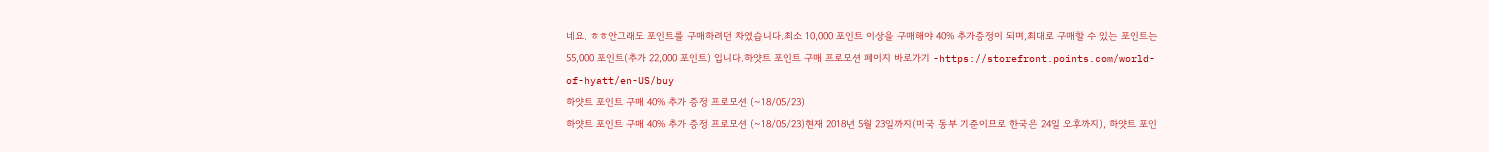네요. ㅎㅎ안그래도 포인트를 구매하려던 차였습니다.최소 10,000 포인트 이상을 구매해야 40% 추가증정이 되며,최대로 구매할 수 있는 포인트는 55,000 포인트(추가 22,000 포인트) 입니다.하얏트 포인트 구매 프로모션 페이지 바로가기 -https://storefront.points.com/world-of-hyatt/en-US/buy
하얏트 포인트 구매 40% 추가 증정 프로모션 (~18/05/23)
하얏트 포인트 구매 40% 추가 증정 프로모션 (~18/05/23)현재 2018년 5월 23일까지(미국 동부 기준이므로 한국은 24일 오후까지), 하얏트 포인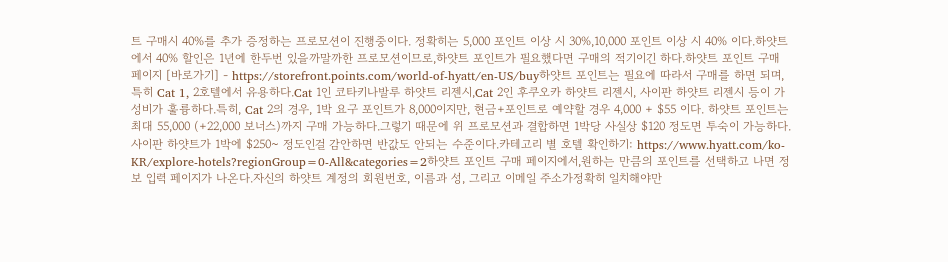트 구매시 40%를 추가 증정하는 프로모션이 진행중이다. 정확히는 5,000 포인트 이상 시 30%,10,000 포인트 이상 시 40% 이다.하얏트에서 40% 할인은 1년에 한두번 있을까말까한 프로모션이므로,하얏트 포인트가 필요했다면 구매의 적기이긴 하다.하얏트 포인트 구매 페이지 [바로가기] - https://storefront.points.com/world-of-hyatt/en-US/buy하얏트 포인트는 필요에 따라서 구매를 하면 되며,특히 Cat 1, 2호텔에서 유용하다.Cat 1인 코타키나발루 하얏트 리젠시,Cat 2인 후쿠오카 하얏트 리젠시, 사이판 하얏트 리젠시 등이 가성비가 훌륭하다.특히, Cat 2의 경우, 1박 요구 포인트가 8,000이지만, 현금+포인트로 예약할 경우 4,000 + $55 이다. 하얏트 포인트는 최대 55,000 (+22,000 보너스)까지 구매 가능하다.그렇기 때문에 위 프로모션과 결합하면 1박당 사실상 $120 정도면 투숙이 가능하다.사이판 하얏트가 1박에 $250~ 정도인걸 감안하면 반값도 안되는 수준이다.카테고리 별 호텔 확인하기: https://www.hyatt.com/ko-KR/explore-hotels?regionGroup=0-All&categories=2하얏트 포인트 구매 페이지에서,원하는 만큼의 포인트를 선택하고 나면 정보 입력 페이지가 나온다.자신의 하얏트 계정의 회원번호, 이름과 성, 그리고 이메일 주소가정확히 일치해야만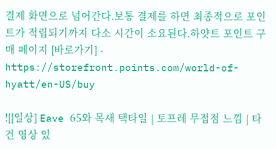결제 화면으로 넘어간다.보통 결제를 하면 최종적으로 포인트가 적립되기까지 다소 시간이 소요된다.하얏트 포인트 구매 페이지 [바로가기] - https://storefront.points.com/world-of-hyatt/en-US/buy

![[일상] Eave 65와 목새 택타일 | 토프레 무접점 느낌 | 타건 영상 있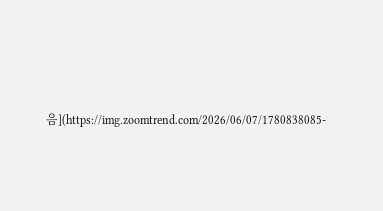음](https://img.zoomtrend.com/2026/06/07/1780838085-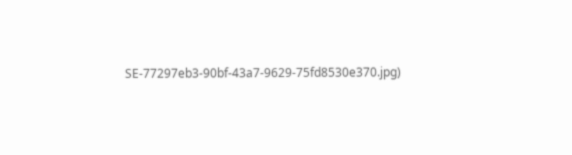SE-77297eb3-90bf-43a7-9629-75fd8530e370.jpg)